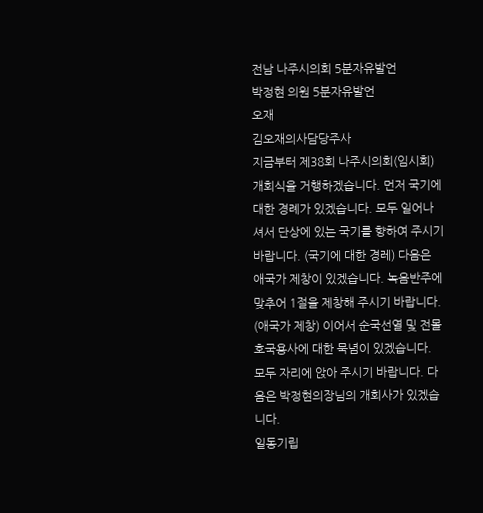전남 나주시의회 5분자유발언
박정현 의원 5분자유발언
오재
김오재의사담당주사
지금부터 제38회 나주시의회(임시회) 개회식을 거행하겠습니다. 먼저 국기에 대한 경례가 있겠습니다. 모두 일어나셔서 단상에 있는 국기를 향하여 주시기 바랍니다. (국기에 대한 경레) 다음은 애국가 제창이 있겠습니다. 녹음반주에 맞추어 1절을 제창해 주시기 바랍니다. (애국가 제창) 이어서 순국선열 및 전몰호국용사에 대한 묵념이 있겠습니다. 모두 자리에 앉아 주시기 바랍니다. 다음은 박정현의장님의 개회사가 있겠습니다.
일동기립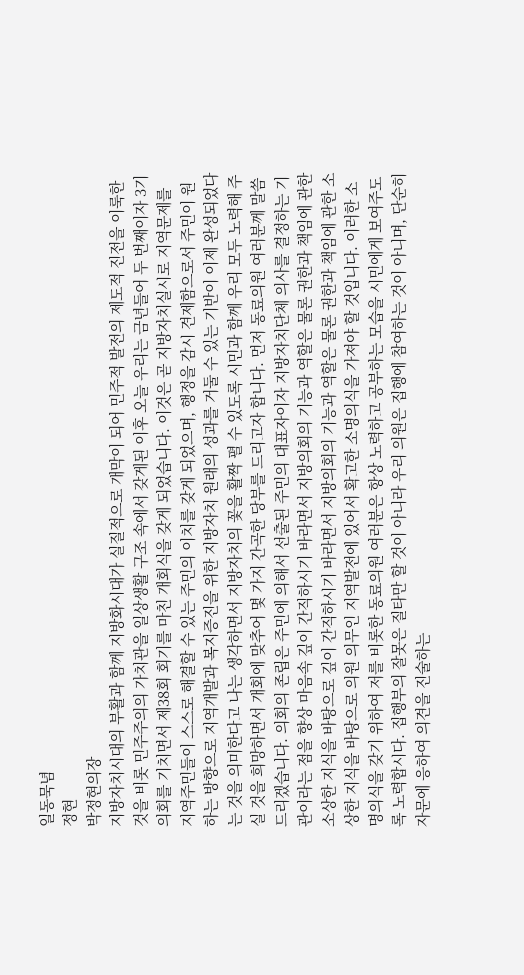일동묵념
정현
박정현의장
지방자치시대의 부활과 함께 지방화시대가 실질적으로 개막이 되어 민주적 발전의 제도적 진전을 이룩한 것을 비롯 민주주의의 가치관을 일상생활 구조 속에서 갖게된 이후 오늘 우리는 금년들어 두 번째이자 3기 의회를 기치면서 제38회 회기를 마친 개회식을 갖게 되었습니다. 이것은 곧 지방자치실시로 지역문제를 지역주민들이 스스로 해결할 수 있는 주민의 이치를 갖게 되었으며, 행정을 감시 견제함으로서 주민이 원하는 방향으로 지역개발과 복지증진을 위한 지방자치 원래의 성과를 거둘 수 있는 기반이 이제 완성되었다는 것을 의미한다고 나는 생각하면서 지방자치의 꽃을 활짝 펼 수 있도록 시민과 함께 우리 모두 노력해 주실 것을 희망하면서 개회에 맞추어 몇 가지 간곡한 당부를 드리고자 합니다. 먼저 동료의원 여러분께 말씀드리겠습니다. 의회의 존립은 주민에 의해서 선출된 주민의 대표자이자 지방자치단체 의사를 결정하는 기관이라는 점을 향상 마음속 깊이 간직하시기 바라면서 지방의회의 기능과 역할은 물론 권한과 책임에 관한 소상한 지식을 바탕으로 깊이 간직하시기 바라면서 지방의회의 기능과 역할은 물론 권한과 책임에 관한 소상한 지식을 바탕으로 의원 의무인 지역발전에 있어서 확고한 소명의식을 가져야 할 것입니다. 이러한 소명의식을 갖기 위하여 저를 비롯한 동료의원 여러분은 항상 노력하고 공부하는 모습을 시민에게 보여주도록 노력합시다. 집행부의 잘못은 질타만 할 것이 아니라 우리 의원은 집행에 참여하는 것이 아니며, 단순히 자문에 응하여 의견을 진술하는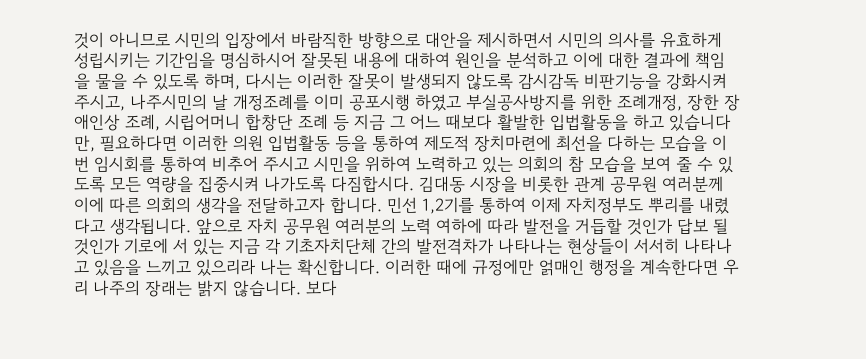것이 아니므로 시민의 입장에서 바람직한 방향으로 대안을 제시하면서 시민의 의사를 유효하게 성립시키는 기간임을 명심하시어 잘못된 내용에 대하여 원인을 분석하고 이에 대한 결과에 책임을 물을 수 있도록 하며, 다시는 이러한 잘못이 발생되지 않도록 감시감독 비판기능을 강화시켜 주시고, 나주시민의 날 개정조례를 이미 공포시행 하였고 부실공사방지를 위한 조례개정, 장한 장애인상 조례, 시립어머니 합창단 조례 등 지금 그 어느 때보다 활발한 입법활동을 하고 있습니다만, 필요하다면 이러한 의원 입법활동 등을 통하여 제도적 장치마련에 최선을 다하는 모습을 이번 임시회를 통하여 비추어 주시고 시민을 위하여 노력하고 있는 의회의 참 모습을 보여 줄 수 있도록 모든 역량을 집중시켜 나가도록 다짐합시다. 김대동 시장을 비롯한 관계 공무원 여러분께 이에 따른 의회의 생각을 전달하고자 합니다. 민선 1,2기를 통하여 이제 자치정부도 뿌리를 내렸다고 생각됩니다. 앞으로 자치 공무원 여러분의 노력 여하에 따라 발전을 거듭할 것인가 답보 될 것인가 기로에 서 있는 지금 각 기초자치단체 간의 발전격차가 나타나는 현상들이 서서히 나타나고 있음을 느끼고 있으리라 나는 확신합니다. 이러한 때에 규정에만 얽매인 행정을 계속한다면 우리 나주의 장래는 밝지 않습니다. 보다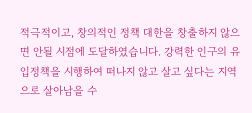적극적이고, 창의적인 정책 대한을 창출하지 않으면 안될 시점에 도달하였습니다. 강력한 인구의 유입정책을 시행하여 떠나지 않고 살고 싶다는 지역으로 살아남을 수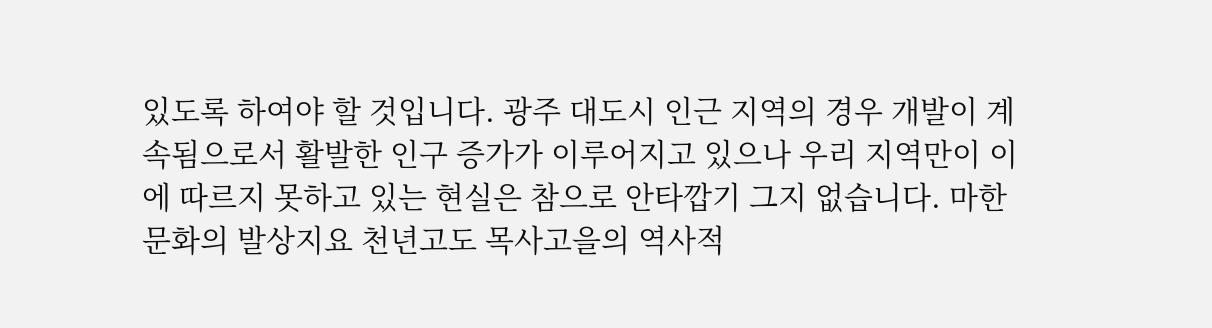있도록 하여야 할 것입니다. 광주 대도시 인근 지역의 경우 개발이 계속됨으로서 활발한 인구 증가가 이루어지고 있으나 우리 지역만이 이에 따르지 못하고 있는 현실은 참으로 안타깝기 그지 없습니다. 마한 문화의 발상지요 천년고도 목사고을의 역사적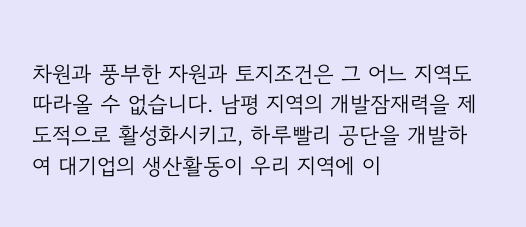차원과 풍부한 자원과 토지조건은 그 어느 지역도 따라올 수 없습니다. 남평 지역의 개발잠재력을 제도적으로 활성화시키고, 하루빨리 공단을 개발하여 대기업의 생산활동이 우리 지역에 이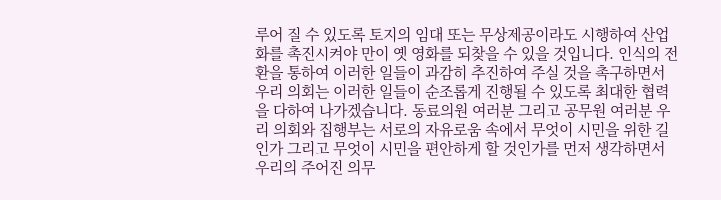루어 질 수 있도록 토지의 임대 또는 무상제공이라도 시행하여 산업화를 촉진시켜야 만이 옛 영화를 되찾을 수 있을 것입니다. 인식의 전환을 통하여 이러한 일들이 과감히 추진하여 주실 것을 촉구하면서 우리 의회는 이러한 일들이 순조롭게 진행될 수 있도록 최대한 협력을 다하여 나가겠습니다. 동료의원 여러분 그리고 공무원 여러분 우리 의회와 집행부는 서로의 자유로움 속에서 무엇이 시민을 위한 길인가 그리고 무엇이 시민을 편안하게 할 것인가를 먼저 생각하면서 우리의 주어진 의무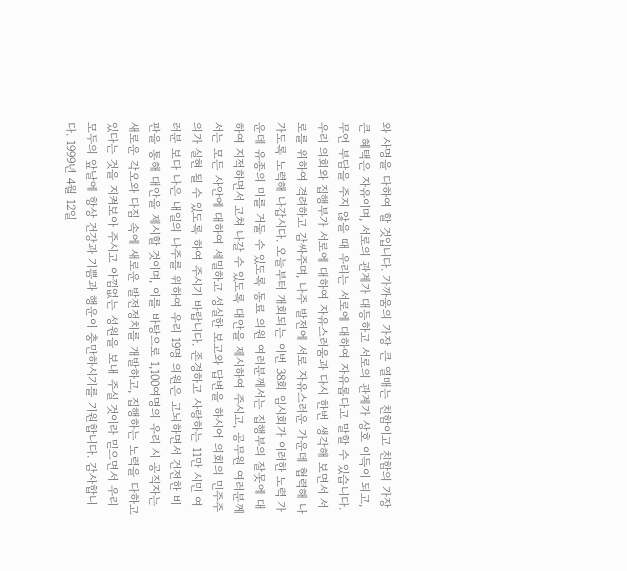와 사명을 다하여 할 것입니다. 가까움의 가장 큰 열매는 친함이고 친함의 가장 큰 혜택은 자유이며, 서로의 관계가 대등하고 서로의 관계가 상호 이득이 되고, 무언 부담을 주지 않을 때 우리는 서로에 대하여 자유롭다고 말할 수 있습니다. 우리 의회와 집행부가 서로에 대하여 자유스러움과 다시 한번 생각해 보면서 서로를 위하여 격려하고 감싸주며, 나주 발전에 서로 자유스러운 가운데 협력해 나가도록 노력해 나갑시다. 오늘부터 개회되는 이번 38회 임시회가 이러한 노력 가운데 유종의 미를 거둘 수 있도록 동료 의원 여러분께서는 집행부의 잘못에 대하여 지적하면서 고쳐 나갈 수 있도록 대안을 제시하여 주시고, 공무원 여러분께서는 모든 사안에 대하여 세밀하고 성실한 보고와 답변을 하시어 의회의 민주주의가 실현 될 수 있도록 하여 주시기 바랍니다. 존경하고 사랑하는 11만 시민 여러분 보다 나은 내일의 나주를 위하여 우리 19명 의원은 고뇌하면서 건전한 비판을 통해 대안을 제시할 것이며, 이를 바탕으로 1,100여명의 우리 시 공직자는 새로운 각오와 다짐 속에 새로운 발전정치를 개발하고, 집행하는 노력을 다하고 있다는 것을 지켜보아 주시고 아낌없는 성원을 보내 주실 것이라 믿으면서 우리 모두의 앞날에 항상 건강과 기쁨과 행운이 충만하시기를 기원합니다. 감사합니다. 1999년 4월 12일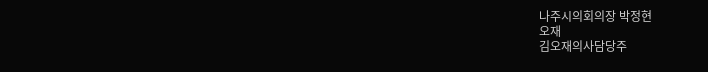나주시의회의장 박정현
오재
김오재의사담당주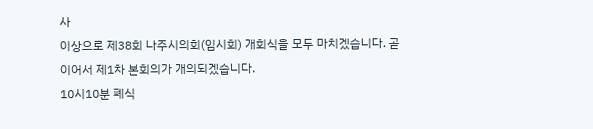사
이상으로 제38회 나주시의회(임시회) 개회식을 모두 마치겠습니다. 곧 이어서 제1차 본회의가 개의되겠습니다.
10시10분 폐식